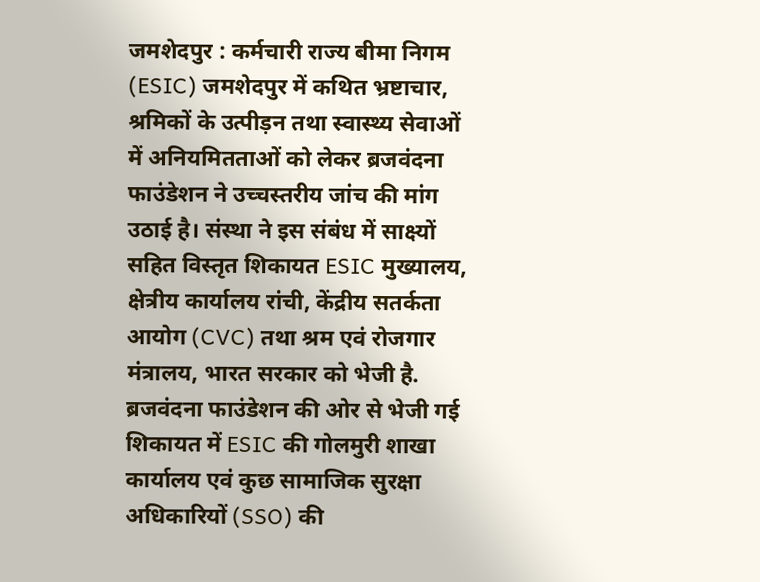जमशेदपुर : कर्मचारी राज्य बीमा निगम (ESIC) जमशेदपुर में कथित भ्रष्टाचार, श्रमिकों के उत्पीड़न तथा स्वास्थ्य सेवाओं में अनियमितताओं को लेकर ब्रजवंदना फाउंडेशन ने उच्चस्तरीय जांच की मांग उठाई है। संस्था ने इस संबंध में साक्ष्यों सहित विस्तृत शिकायत ESIC मुख्यालय, क्षेत्रीय कार्यालय रांची, केंद्रीय सतर्कता आयोग (CVC) तथा श्रम एवं रोजगार मंत्रालय, भारत सरकार को भेजी है. ब्रजवंदना फाउंडेशन की ओर से भेजी गई शिकायत में ESIC की गोलमुरी शाखा कार्यालय एवं कुछ सामाजिक सुरक्षा अधिकारियों (SSO) की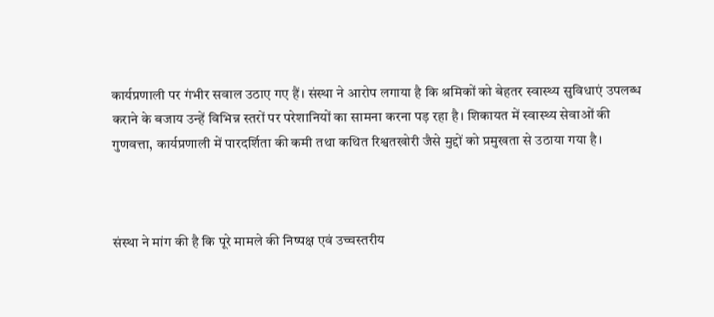कार्यप्रणाली पर गंभीर सवाल उठाए गए हैं। संस्था ने आरोप लगाया है कि श्रमिकों को बेहतर स्वास्थ्य सुविधाएं उपलब्ध कराने के बजाय उन्हें विभिन्न स्तरों पर परेशानियों का सामना करना पड़ रहा है। शिकायत में स्वास्थ्य सेवाओं की गुणवत्ता, कार्यप्रणाली में पारदर्शिता की कमी तथा कथित रिश्वतखोरी जैसे मुद्दों को प्रमुखता से उठाया गया है।



संस्था ने मांग की है कि पूरे मामले की निष्पक्ष एवं उच्चस्तरीय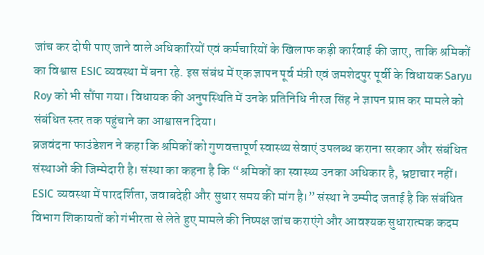जांच कर दोषी पाए जाने वाले अधिकारियों एवं कर्मचारियों के खिलाफ कड़ी कार्रवाई की जाए, ताकि श्रमिकों का विश्वास ESIC व्यवस्था में बना रहे. इस संबंध में एक ज्ञापन पूर्व मंत्री एवं जमशेदपुर पूर्वी के विधायक Saryu Roy को भी सौंपा गया। विधायक की अनुपस्थिति में उनके प्रतिनिधि नीरज सिंह ने ज्ञापन प्राप्त कर मामले को संबंधित स्तर तक पहुंचाने का आश्वासन दिया।
ब्रजवंदना फाउंडेशन ने कहा कि श्रमिकों को गुणवत्तापूर्ण स्वास्थ्य सेवाएं उपलब्ध कराना सरकार और संबंधित संस्थाओं की जिम्मेदारी है। संस्था का कहना है कि “श्रमिकों का स्वास्थ्य उनका अधिकार है, भ्रष्टाचार नहीं। ESIC व्यवस्था में पारदर्शिता, जवाबदेही और सुधार समय की मांग है।” संस्था ने उम्मीद जताई है कि संबंधित विभाग शिकायतों को गंभीरता से लेते हुए मामले की निष्पक्ष जांच कराएंगे और आवश्यक सुधारात्मक कदम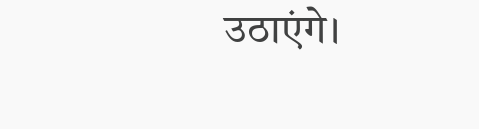उठाएंगे।